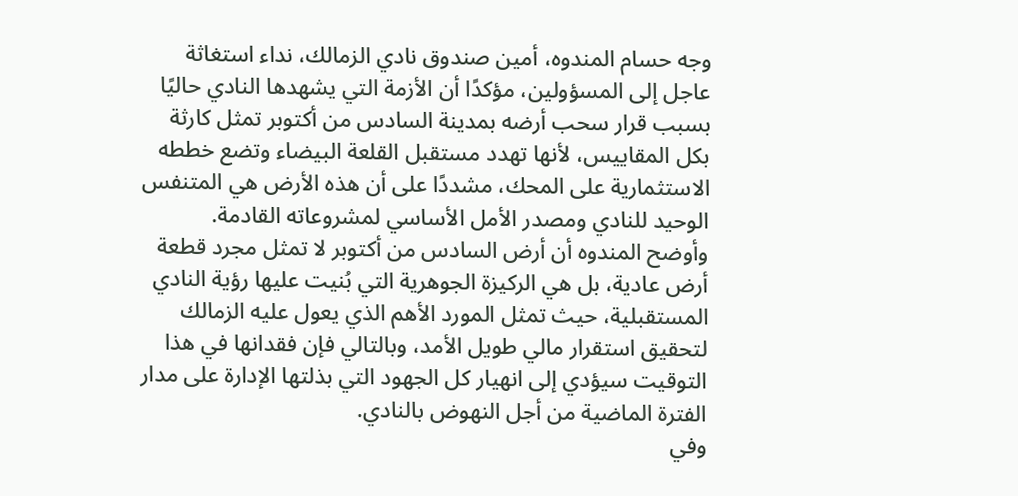وجه حسام المندوه، أمين صندوق نادي الزمالك، نداء استغاثة عاجل إلى المسؤولين، مؤكدًا أن الأزمة التي يشهدها النادي حاليًا بسبب قرار سحب أرضه بمدينة السادس من أكتوبر تمثل كارثة بكل المقاييس، لأنها تهدد مستقبل القلعة البيضاء وتضع خططه الاستثمارية على المحك، مشددًا على أن هذه الأرض هي المتنفس الوحيد للنادي ومصدر الأمل الأساسي لمشروعاته القادمة.
وأوضح المندوه أن أرض السادس من أكتوبر لا تمثل مجرد قطعة أرض عادية، بل هي الركيزة الجوهرية التي بُنيت عليها رؤية النادي المستقبلية، حيث تمثل المورد الأهم الذي يعول عليه الزمالك لتحقيق استقرار مالي طويل الأمد، وبالتالي فإن فقدانها في هذا التوقيت سيؤدي إلى انهيار كل الجهود التي بذلتها الإدارة على مدار الفترة الماضية من أجل النهوض بالنادي.
وفي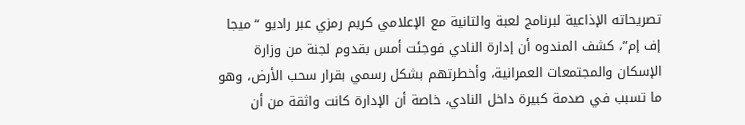تصريحاته الإذاعية لبرنامج لعبة والتانية مع الإعلامي كريم رمزي عبر راديو “ميجا إف إم”، كشف المندوه أن إدارة النادي فوجئت أمس بقدوم لجنة من وزارة الإسكان والمجتمعات العمرانية، وأخطرتهم بشكل رسمي بقرار سحب الأرض، وهو ما تسبب في صدمة كبيرة داخل النادي، خاصة أن الإدارة كانت واثقة من أن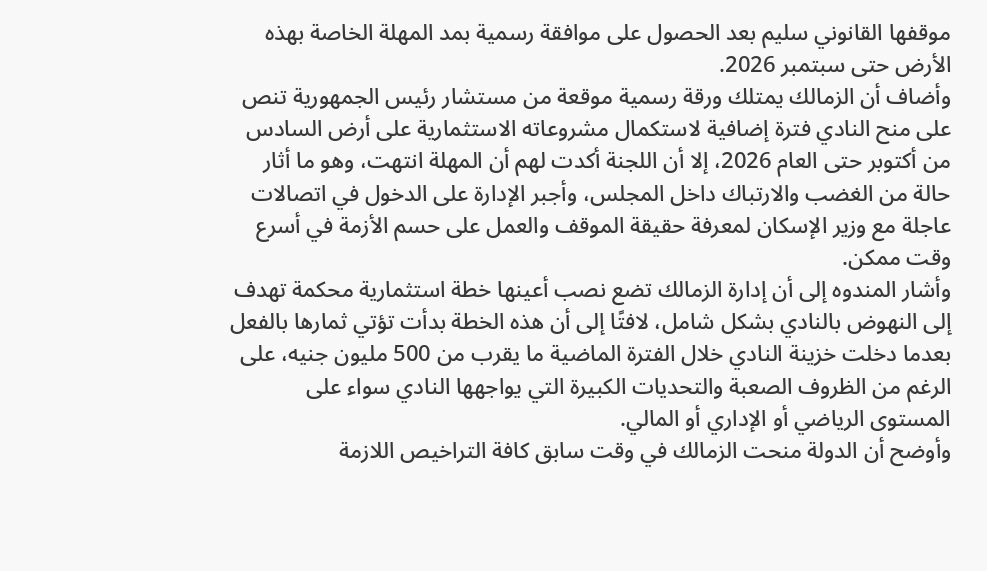موقفها القانوني سليم بعد الحصول على موافقة رسمية بمد المهلة الخاصة بهذه الأرض حتى سبتمبر 2026.
وأضاف أن الزمالك يمتلك ورقة رسمية موقعة من مستشار رئيس الجمهورية تنص على منح النادي فترة إضافية لاستكمال مشروعاته الاستثمارية على أرض السادس من أكتوبر حتى العام 2026، إلا أن اللجنة أكدت لهم أن المهلة انتهت، وهو ما أثار حالة من الغضب والارتباك داخل المجلس، وأجبر الإدارة على الدخول في اتصالات عاجلة مع وزير الإسكان لمعرفة حقيقة الموقف والعمل على حسم الأزمة في أسرع وقت ممكن.
وأشار المندوه إلى أن إدارة الزمالك تضع نصب أعينها خطة استثمارية محكمة تهدف إلى النهوض بالنادي بشكل شامل، لافتًا إلى أن هذه الخطة بدأت تؤتي ثمارها بالفعل بعدما دخلت خزينة النادي خلال الفترة الماضية ما يقرب من 500 مليون جنيه، على الرغم من الظروف الصعبة والتحديات الكبيرة التي يواجهها النادي سواء على المستوى الرياضي أو الإداري أو المالي.
وأوضح أن الدولة منحت الزمالك في وقت سابق كافة التراخيص اللازمة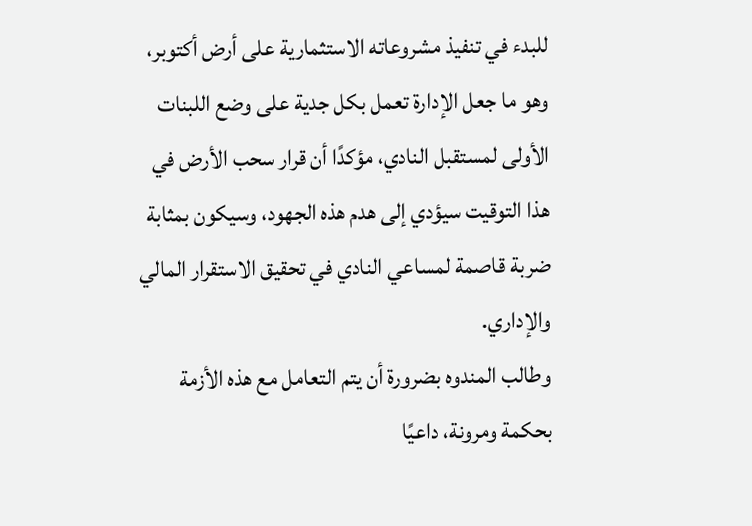للبدء في تنفيذ مشروعاته الاستثمارية على أرض أكتوبر، وهو ما جعل الإدارة تعمل بكل جدية على وضع اللبنات الأولى لمستقبل النادي، مؤكدًا أن قرار سحب الأرض في هذا التوقيت سيؤدي إلى هدم هذه الجهود، وسيكون بمثابة ضربة قاصمة لمساعي النادي في تحقيق الاستقرار المالي والإداري.
وطالب المندوه بضرورة أن يتم التعامل مع هذه الأزمة بحكمة ومرونة، داعيًا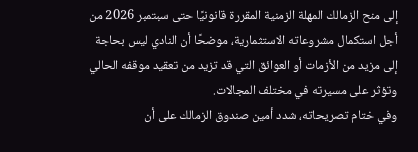إلى منح الزمالك المهلة الزمنية المقررة قانونيًا حتى سبتمبر 2026 من أجل استكمال مشروعاته الاستثمارية، موضحًا أن النادي ليس بحاجة إلى مزيد من الأزمات أو العوائق التي قد تزيد من تعقيد موقفه الحالي وتؤثر على مسيرته في مختلف المجالات.
وفي ختام تصريحاته، شدد أمين صندوق الزمالك على أن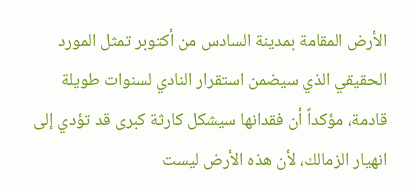الأرض المقامة بمدينة السادس من أكتوبر تمثل المورد الحقيقي الذي سيضمن استقرار النادي لسنوات طويلة قادمة، مؤكداً أن فقدانها سيشكل كارثة كبرى قد تؤدي إلى انهيار الزمالك، لأن هذه الأرض ليست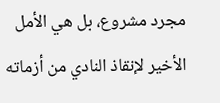مجرد مشروع، بل هي الأمل الأخير لإنقاذ النادي من أزماته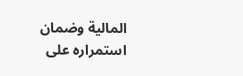المالية وضمان استمراره على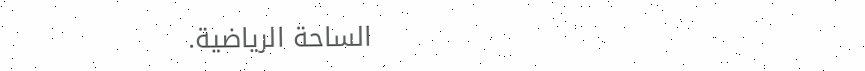الساحة الرياضية.